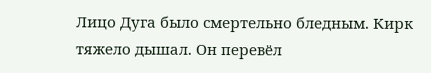Лицо Дуга было смертельно бледным. Кирк тяжело дышал. Он перевёл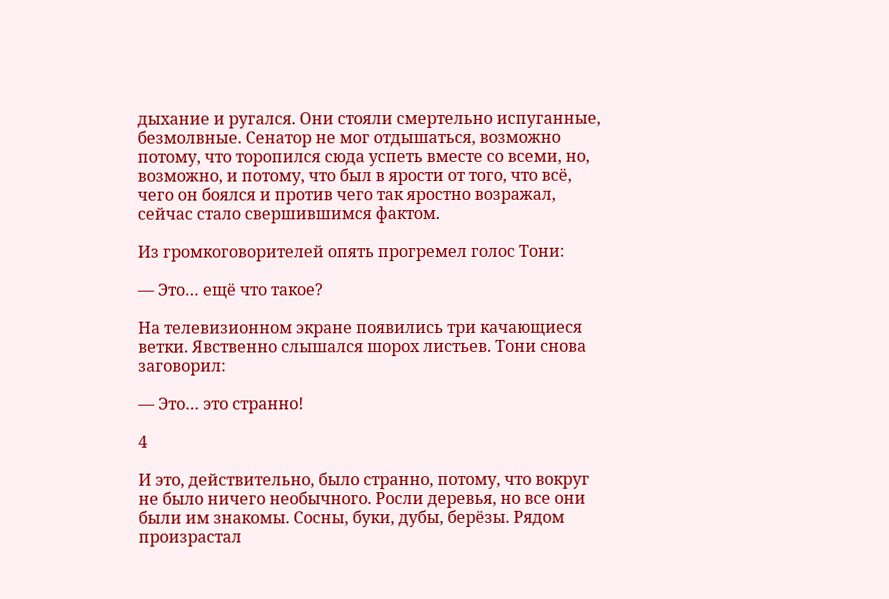дыхание и ругался. Они стояли смертельно испуганные, безмолвные. Сенатор не мог отдышаться, возможно потому, что торопился сюда успеть вместе со всеми, но, возможно, и потому, что был в ярости от того, что всё, чего он боялся и против чего так яростно возражал, сейчас стало свершившимся фактом.

Из громкоговорителей опять прогремел голос Тони:

— Это… ещё что такое?

На телевизионном экране появились три качающиеся ветки. Явственно слышался шорох листьев. Тони снова заговорил:

— Это… это странно!

4

И это, действительно, было странно, потому, что вокруг не было ничего необычного. Росли деревья, но все они были им знакомы. Сосны, буки, дубы, берёзы. Рядом произрастал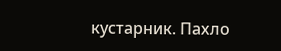кустарник. Пахло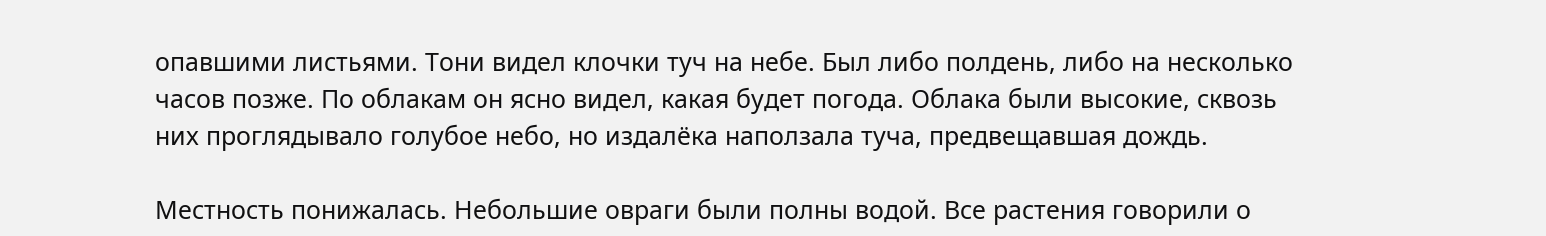опавшими листьями. Тони видел клочки туч на небе. Был либо полдень, либо на несколько часов позже. По облакам он ясно видел, какая будет погода. Облака были высокие, сквозь них проглядывало голубое небо, но издалёка наползала туча, предвещавшая дождь.

Местность понижалась. Небольшие овраги были полны водой. Все растения говорили о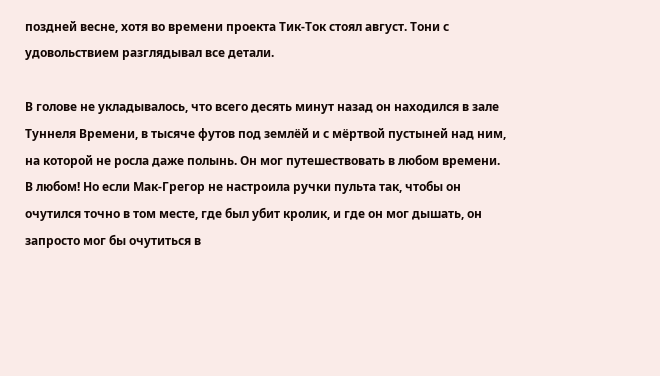поздней весне, хотя во времени проекта Тик-Ток стоял август. Тони с удовольствием разглядывал все детали.

В голове не укладывалось, что всего десять минут назад он находился в зале Туннеля Времени, в тысяче футов под землёй и с мёртвой пустыней над ним, на которой не росла даже полынь. Он мог путешествовать в любом времени. В любом! Но если Мак-Грегор не настроила ручки пульта так, чтобы он очутился точно в том месте, где был убит кролик, и где он мог дышать, он запросто мог бы очутиться в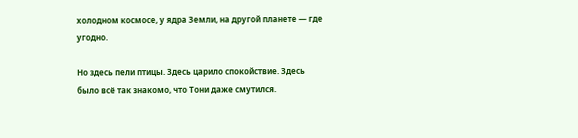холодном космосе, у ядра Земли, на другой планете — где угодно.

Но здесь пели птицы. Здесь царило спокойствие. Здесь было всё так знакомо, что Тони даже смутился.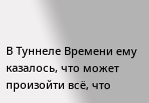В Туннеле Времени ему казалось, что может произойти всё, что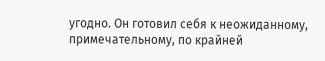угодно. Он готовил себя к неожиданному, примечательному, по крайней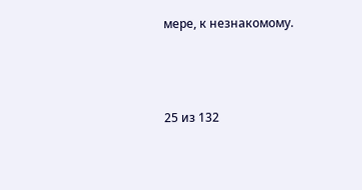мере, к незнакомому.



25 из 132